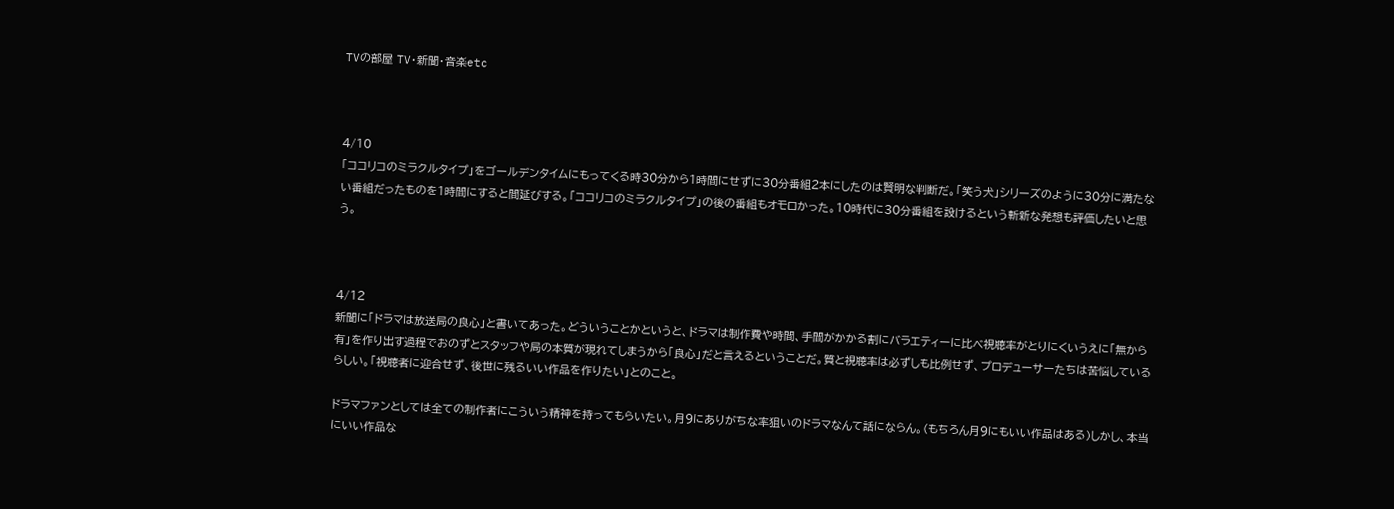TVの部屋 TV・新聞・音楽etc



4/10
「ココリコのミラクルタイプ」をゴールデンタイムにもってくる時30分から1時間にせずに30分番組2本にしたのは賢明な判断だ。「笑う犬」シリーズのように30分に満たない番組だったものを1時間にすると間延びする。「ココリコのミラクルタイプ」の後の番組もオモロかった。10時代に30分番組を設けるという斬新な発想も評価したいと思う。



4/12
新聞に「ドラマは放送局の良心」と書いてあった。どういうことかというと、ドラマは制作費や時間、手間がかかる割にバラエティーに比べ視聴率がとりにくいうえに「無から有」を作り出す過程でおのずとスタッフや局の本質が現れてしまうから「良心」だと言えるということだ。質と視聴率は必ずしも比例せず、プロデューサーたちは苦悩しているらしい。「視聴者に迎合せず、後世に残るいい作品を作りたい」とのこと。

ドラマファンとしては全ての制作者にこういう精神を持ってもらいたい。月9にありがちな率狙いのドラマなんて話にならん。(もちろん月9にもいい作品はある)しかし、本当にいい作品な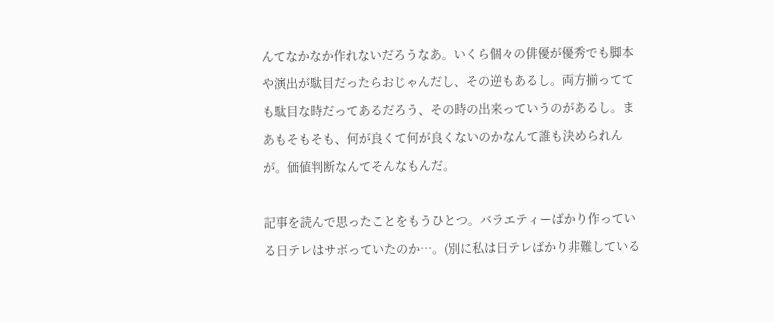んてなかなか作れないだろうなあ。いくら個々の俳優が優秀でも脚本や演出が駄目だったらおじゃんだし、その逆もあるし。両方揃ってても駄目な時だってあるだろう、その時の出来っていうのがあるし。まあもそもそも、何が良くて何が良くないのかなんて誰も決められんが。価値判断なんてそんなもんだ。

記事を読んで思ったことをもうひとつ。バラエティーばかり作っている日テレはサボっていたのか…。(別に私は日テレばかり非難している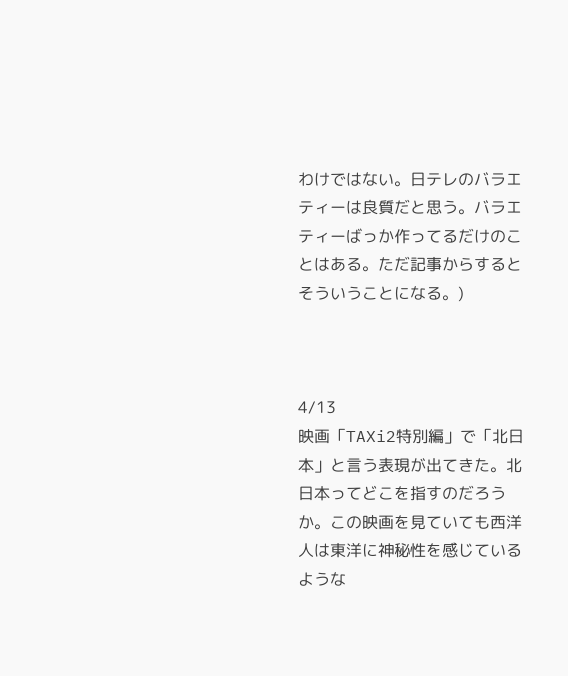わけではない。日テレのバラエティーは良質だと思う。バラエティーばっか作ってるだけのことはある。ただ記事からするとそういうことになる。)



4/13
映画「TAXi2特別編」で「北日本」と言う表現が出てきた。北日本ってどこを指すのだろうか。この映画を見ていても西洋人は東洋に神秘性を感じているような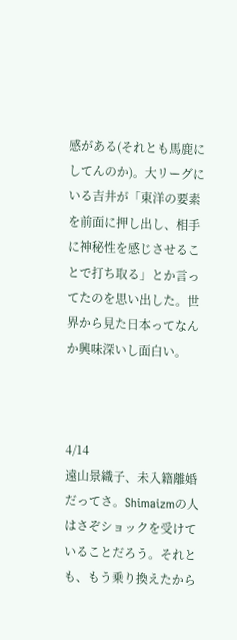感がある(それとも馬鹿にしてんのか)。大リーグにいる吉井が「東洋の要素を前面に押し出し、相手に神秘性を感じさせることで打ち取る」とか言ってたのを思い出した。世界から見た日本ってなんか興味深いし面白い。



4/14
遠山景織子、未入籍離婚だってさ。Shimaizmの人はさぞショックを受けていることだろう。それとも、もう乗り換えたから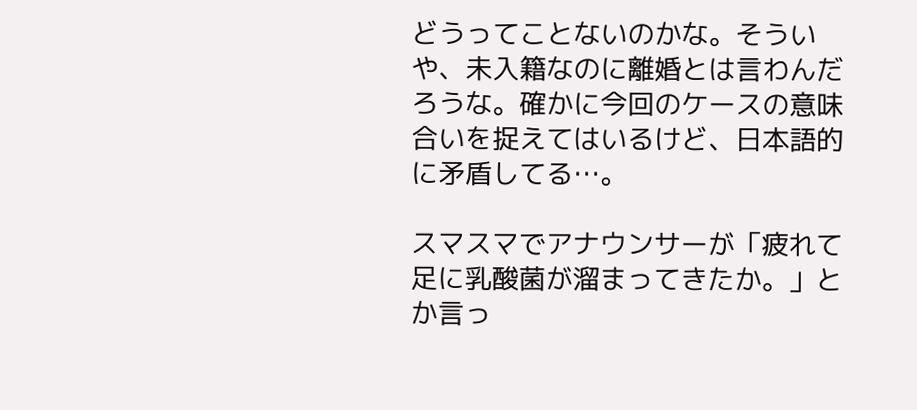どうってことないのかな。そういや、未入籍なのに離婚とは言わんだろうな。確かに今回のケースの意味合いを捉えてはいるけど、日本語的に矛盾してる…。

スマスマでアナウンサーが「疲れて足に乳酸菌が溜まってきたか。」とか言っ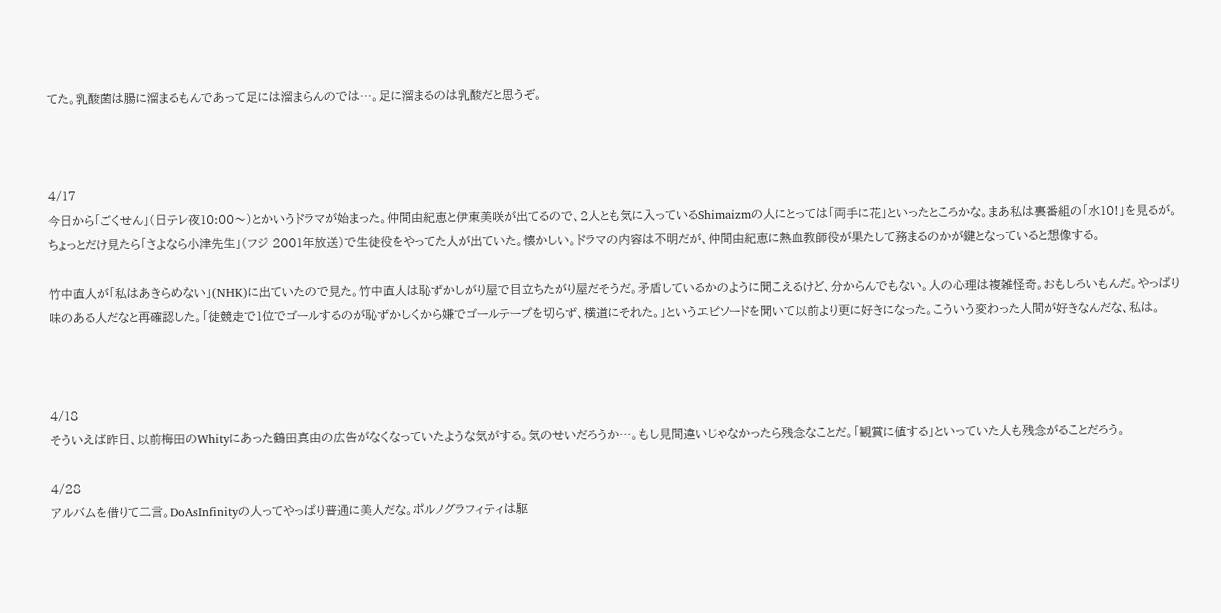てた。乳酸菌は腸に溜まるもんであって足には溜まらんのでは…。足に溜まるのは乳酸だと思うぞ。



4/17
今日から「ごくせん」(日テレ夜10:00〜)とかいうドラマが始まった。仲間由紀恵と伊東美咲が出てるので、2人とも気に入っているShimaizmの人にとっては「両手に花」といったところかな。まあ私は裏番組の「水10!」を見るが。ちょっとだけ見たら「さよなら小津先生」(フジ 2001年放送)で生徒役をやってた人が出ていた。懐かしい。ドラマの内容は不明だが、仲間由紀恵に熱血教師役が果たして務まるのかが鍵となっていると想像する。

竹中直人が「私はあきらめない」(NHK)に出ていたので見た。竹中直人は恥ずかしがり屋で目立ちたがり屋だそうだ。矛盾しているかのように聞こえるけど、分からんでもない。人の心理は複雑怪奇。おもしろいもんだ。やっぱり味のある人だなと再確認した。「徒競走で1位でゴールするのが恥ずかしくから嫌でゴールテープを切らず、横道にそれた。」というエピソードを聞いて以前より更に好きになった。こういう変わった人間が好きなんだな、私は。



4/18
そういえば昨日、以前梅田のWhityにあった鶴田真由の広告がなくなっていたような気がする。気のせいだろうか…。もし見間違いじゃなかったら残念なことだ。「観賞に値する」といっていた人も残念がることだろう。

4/28
アルバムを借りて二言。DoAsInfinityの人ってやっぱり普通に美人だな。ポルノグラフィティは駆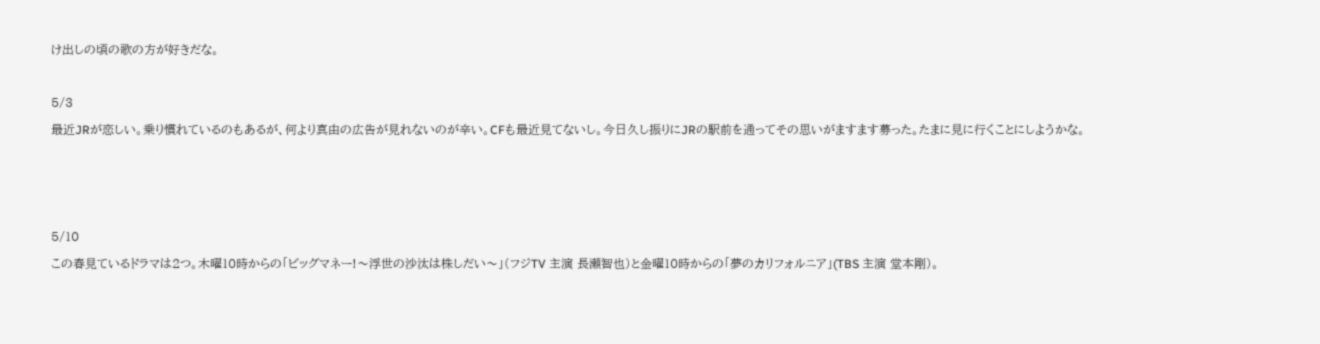け出しの頃の歌の方が好きだな。

5/3
最近JRが恋しい。乗り慣れているのもあるが、何より真由の広告が見れないのが辛い。CFも最近見てないし。今日久し振りにJRの駅前を通ってその思いがますます募った。たまに見に行くことにしようかな。



5/10
この春見ているドラマは2つ。木曜10時からの「ビッグマネー!〜浮世の沙汰は株しだい〜」(フジTV 主演 長瀬智也)と金曜10時からの「夢のカリフォルニア」(TBS 主演 堂本剛)。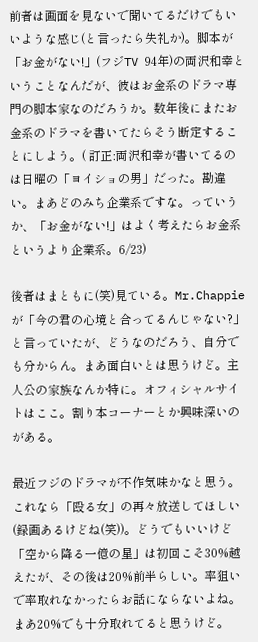前者は画面を見ないで聞いてるだけでもいいような感じ(と言ったら失礼か)。脚本が「お金がない!」(フジTV 94年)の両沢和幸ということなんだが、彼はお金系のドラマ専門の脚本家なのだろうか。数年後にまたお金系のドラマを書いてたらそう断定することにしよう。( 訂正:両沢和幸が書いてるのは日曜の「ヨイショの男」だった。勘違い。まあどのみち企業系ですな。っていうか、「お金がない!」はよく考えたらお金系というより企業系。6/23)

後者はまともに(笑)見ている。Mr.Chappieが「今の君の心境と合ってるんじゃない?」と言っていたが、どうなのだろう、自分でも分からん。まあ面白いとは思うけど。主人公の家族なんか特に。オフィシャルサイトはここ。割り本コーナーとか興味深いのがある。

最近フジのドラマが不作気味かなと思う。これなら「殴る女」の再々放送してほしい(録画あるけどね(笑))。どうでもいいけど「空から降る一億の星」は初回こそ30%越えたが、その後は20%前半らしい。率狙いで率取れなかったらお話にならないよね。まあ20%でも十分取れてると思うけど。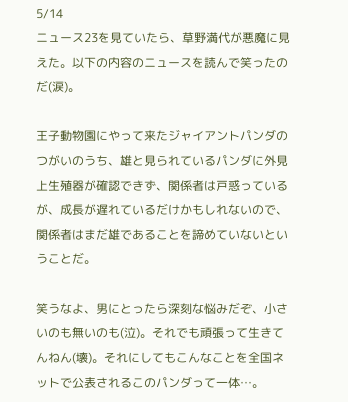5/14
ニュース23を見ていたら、草野満代が悪魔に見えた。以下の内容のニュースを読んで笑ったのだ(涙)。

王子動物園にやって来たジャイアントパンダのつがいのうち、雄と見られているパンダに外見上生殖器が確認できず、関係者は戸惑っているが、成長が遅れているだけかもしれないので、関係者はまだ雄であることを諦めていないということだ。

笑うなよ、男にとったら深刻な悩みだぞ、小さいのも無いのも(泣)。それでも頑張って生きてんねん(壊)。それにしてもこんなことを全国ネットで公表されるこのパンダって一体…。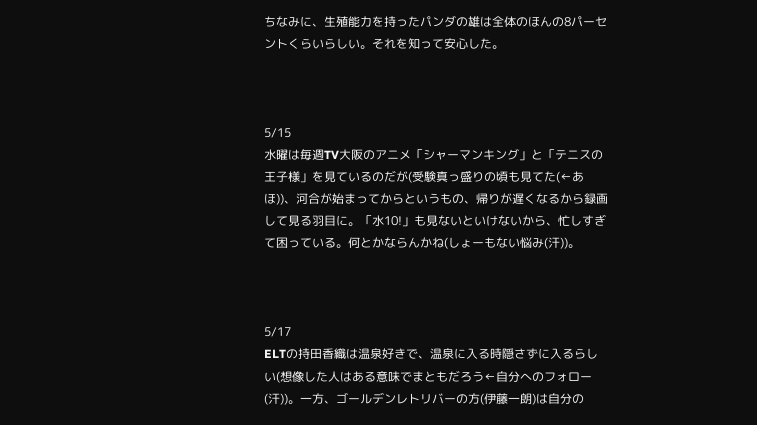ちなみに、生殖能力を持ったパンダの雄は全体のほんの8パーセントくらいらしい。それを知って安心した。



5/15
水曜は毎週TV大阪のアニメ「シャーマンキング」と「テニスの王子様」を見ているのだが(受験真っ盛りの頃も見てた(←あほ))、河合が始まってからというもの、帰りが遅くなるから録画して見る羽目に。「水10!」も見ないといけないから、忙しすぎて困っている。何とかならんかね(しょーもない悩み(汗))。



5/17
ELTの持田香織は温泉好きで、温泉に入る時隠さずに入るらしい(想像した人はある意味でまともだろう←自分へのフォロー(汗))。一方、ゴールデンレトリバーの方(伊藤一朗)は自分の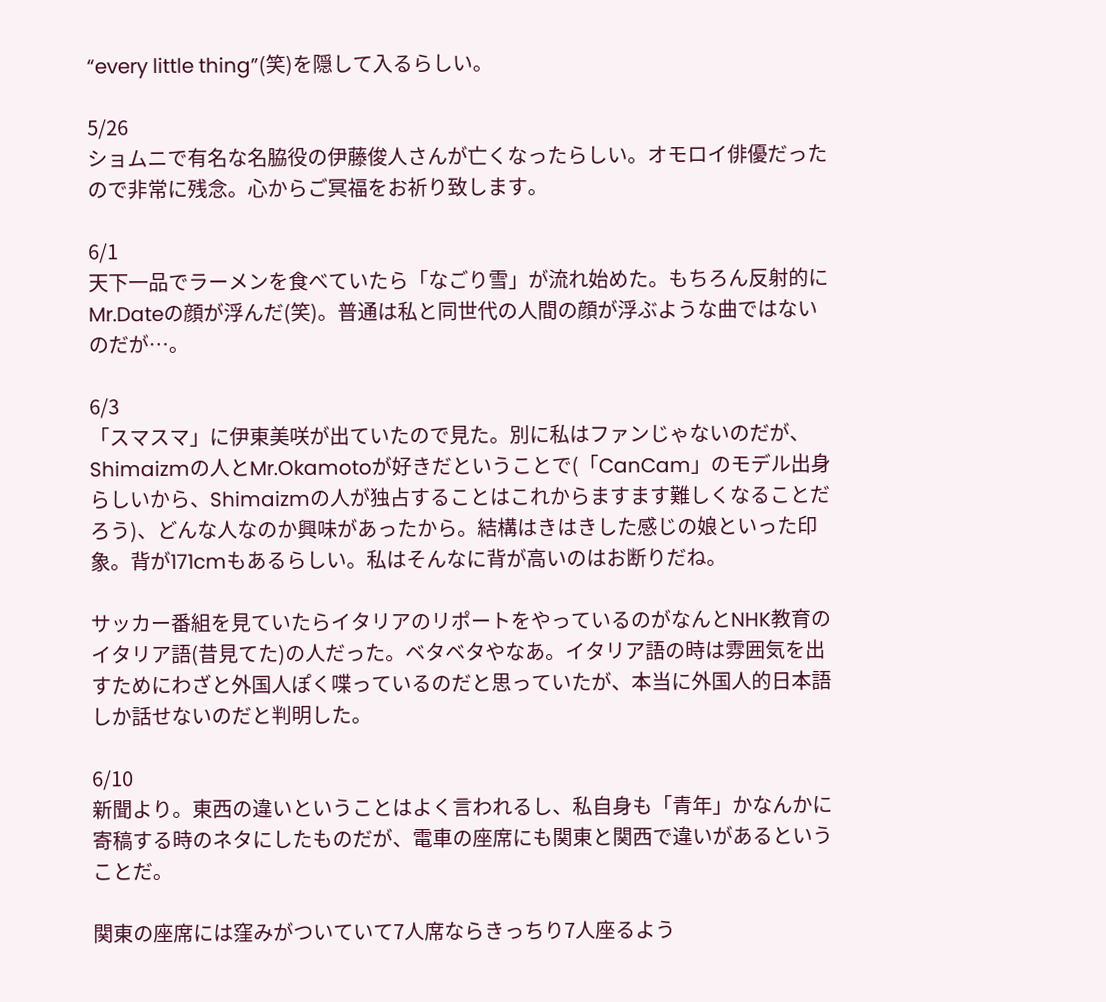“every little thing”(笑)を隠して入るらしい。

5/26
ショムニで有名な名脇役の伊藤俊人さんが亡くなったらしい。オモロイ俳優だったので非常に残念。心からご冥福をお祈り致します。

6/1
天下一品でラーメンを食べていたら「なごり雪」が流れ始めた。もちろん反射的にMr.Dateの顔が浮んだ(笑)。普通は私と同世代の人間の顔が浮ぶような曲ではないのだが…。

6/3
「スマスマ」に伊東美咲が出ていたので見た。別に私はファンじゃないのだが、Shimaizmの人とMr.Okamotoが好きだということで(「CanCam」のモデル出身らしいから、Shimaizmの人が独占することはこれからますます難しくなることだろう)、どんな人なのか興味があったから。結構はきはきした感じの娘といった印象。背が171cmもあるらしい。私はそんなに背が高いのはお断りだね。

サッカー番組を見ていたらイタリアのリポートをやっているのがなんとNHK教育のイタリア語(昔見てた)の人だった。ベタベタやなあ。イタリア語の時は雰囲気を出すためにわざと外国人ぽく喋っているのだと思っていたが、本当に外国人的日本語しか話せないのだと判明した。

6/10
新聞より。東西の違いということはよく言われるし、私自身も「青年」かなんかに寄稿する時のネタにしたものだが、電車の座席にも関東と関西で違いがあるということだ。

関東の座席には窪みがついていて7人席ならきっちり7人座るよう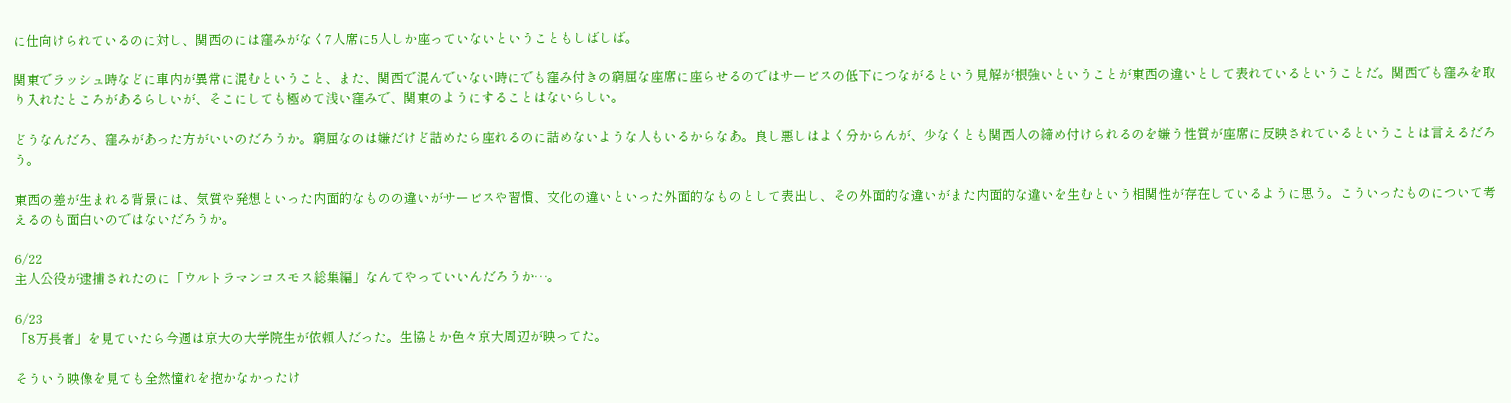に仕向けられているのに対し、関西のには窪みがなく7人席に5人しか座っていないということもしばしば。

関東でラッシュ時などに車内が異常に混むということ、また、関西で混んでいない時にでも窪み付きの窮屈な座席に座らせるのではサービスの低下につながるという見解が根強いということが東西の違いとして表れているということだ。関西でも窪みを取り入れたところがあるらしいが、そこにしても極めて浅い窪みで、関東のようにすることはないらしい。

どうなんだろ、窪みがあった方がいいのだろうか。窮屈なのは嫌だけど詰めたら座れるのに詰めないような人もいるからなあ。良し悪しはよく分からんが、少なくとも関西人の締め付けられるのを嫌う性質が座席に反映されているということは言えるだろう。

東西の差が生まれる背景には、気質や発想といった内面的なものの違いがサービスや習慣、文化の違いといった外面的なものとして表出し、その外面的な違いがまた内面的な違いを生むという相関性が存在しているように思う。こういったものについて考えるのも面白いのではないだろうか。

6/22
主人公役が逮捕されたのに「ウルトラマンコスモス総集編」なんてやっていいんだろうか…。

6/23
「8万長者」を見ていたら今週は京大の大学院生が依頼人だった。生協とか色々京大周辺が映ってた。

そういう映像を見ても全然憧れを抱かなかったけ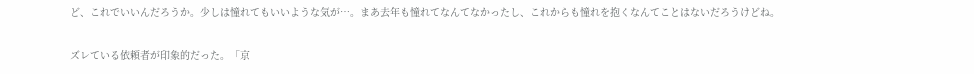ど、これでいいんだろうか。少しは憧れてもいいような気が…。まあ去年も憧れてなんてなかったし、これからも憧れを抱くなんてことはないだろうけどね。

ズレている依頼者が印象的だった。「京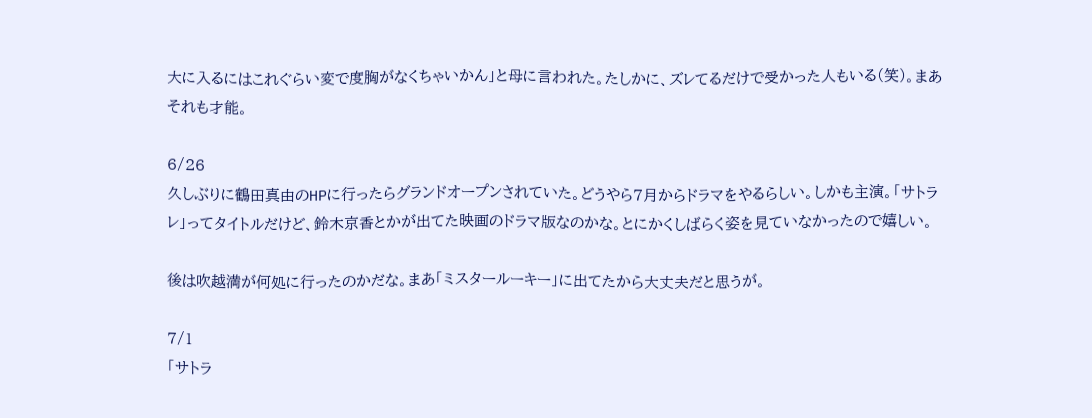大に入るにはこれぐらい変で度胸がなくちゃいかん」と母に言われた。たしかに、ズレてるだけで受かった人もいる(笑)。まあそれも才能。

6/26
久しぶりに鶴田真由のHPに行ったらグランドオープンされていた。どうやら7月からドラマをやるらしい。しかも主演。「サトラレ」ってタイトルだけど、鈴木京香とかが出てた映画のドラマ版なのかな。とにかくしばらく姿を見ていなかったので嬉しい。

後は吹越満が何処に行ったのかだな。まあ「ミスタールーキー」に出てたから大丈夫だと思うが。

7/1
「サトラ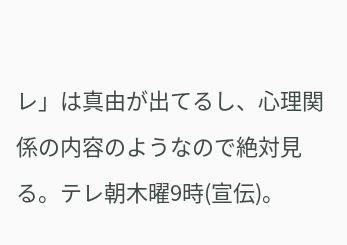レ」は真由が出てるし、心理関係の内容のようなので絶対見る。テレ朝木曜9時(宣伝)。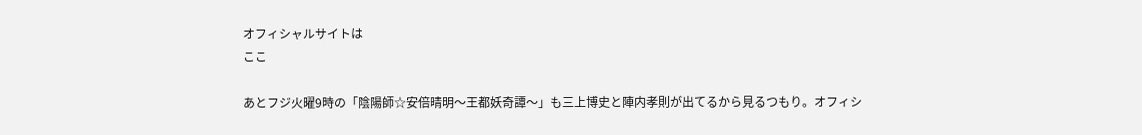オフィシャルサイトは
ここ

あとフジ火曜9時の「陰陽師☆安倍晴明〜王都妖奇譚〜」も三上博史と陣内孝則が出てるから見るつもり。オフィシ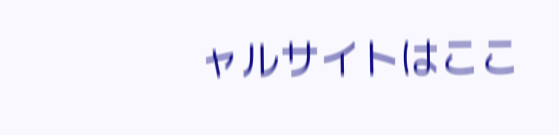ャルサイトはここ